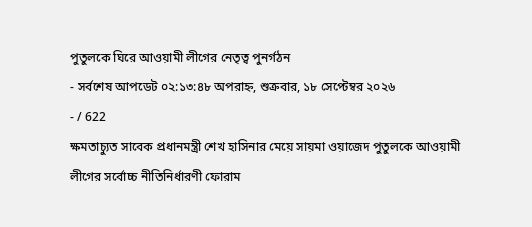পুতুলকে ঘিরে আওয়ামী লীগের নেতৃত্ব পুনর্গঠন
- সর্বশেষ আপডেট ০২:১৩:৪৮ অপরাহ্ন, শুক্রবার, ১৮ সেপ্টেম্বর ২০২৬
- / 622
ক্ষমতাচ্যুত সাবেক প্রধানমন্ত্রী শেখ হাসিনার মেয়ে সায়মা ওয়াজেদ পুতুলকে আওয়ামী লীগের সর্বোচ্চ নীতিনির্ধারণী ফোরাম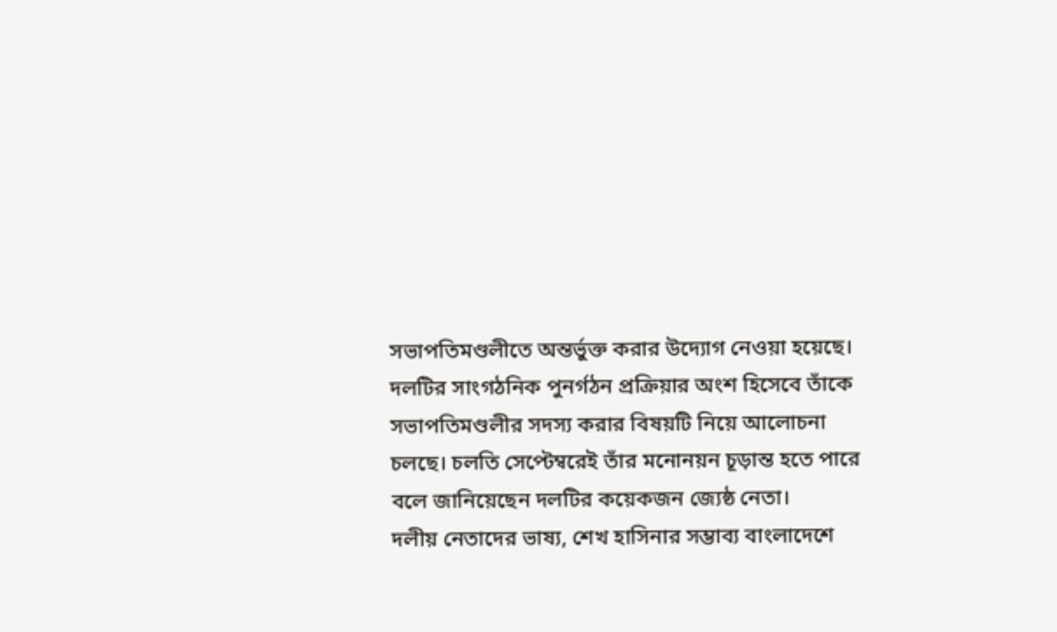সভাপতিমণ্ডলীতে অন্তর্ভুক্ত করার উদ্যোগ নেওয়া হয়েছে। দলটির সাংগঠনিক পুনর্গঠন প্রক্রিয়ার অংশ হিসেবে তাঁকে সভাপতিমণ্ডলীর সদস্য করার বিষয়টি নিয়ে আলোচনা চলছে। চলতি সেপ্টেম্বরেই তাঁর মনোনয়ন চূড়ান্ত হতে পারে বলে জানিয়েছেন দলটির কয়েকজন জ্যেষ্ঠ নেতা।
দলীয় নেতাদের ভাষ্য, শেখ হাসিনার সম্ভাব্য বাংলাদেশে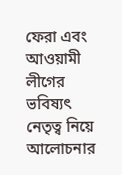ফেরা এবং আওয়ামী লীগের ভবিষ্যৎ নেতৃত্ব নিয়ে আলোচনার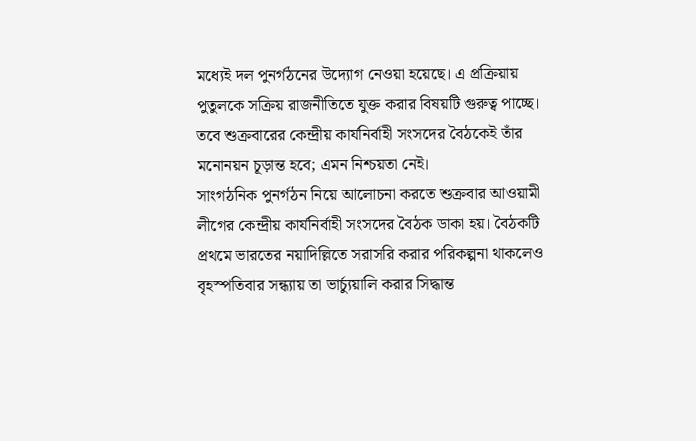মধ্যেই দল পুনর্গঠনের উদ্যোগ নেওয়া হয়েছে। এ প্রক্রিয়ায় পুতুলকে সক্রিয় রাজনীতিতে যুক্ত করার বিষয়টি গুরুত্ব পাচ্ছে। তবে শুক্রবারের কেন্দ্রীয় কার্যনির্বাহী সংসদের বৈঠকেই তাঁর মনোনয়ন চূড়ান্ত হবে; এমন নিশ্চয়তা নেই।
সাংগঠনিক পুনর্গঠন নিয়ে আলোচনা করতে শুক্রবার আওয়ামী লীগের কেন্দ্রীয় কার্যনির্বাহী সংসদের বৈঠক ডাকা হয়। বৈঠকটি প্রথমে ভারতের নয়াদিল্লিতে সরাসরি করার পরিকল্পনা থাকলেও বৃহস্পতিবার সন্ধ্যায় তা ভার্চ্যুয়ালি করার সিদ্ধান্ত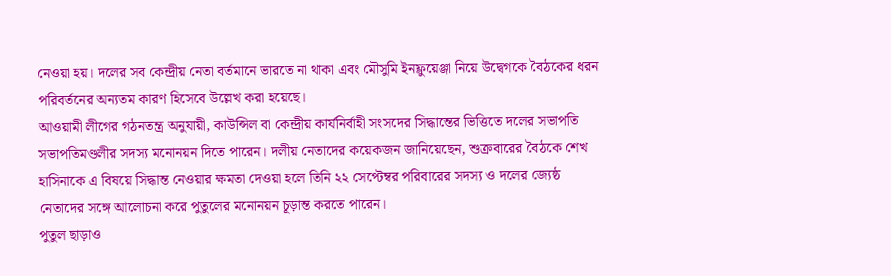নেওয়া হয়। দলের সব কেন্দ্রীয় নেতা বর্তমানে ভারতে না থাকা এবং মৌসুমি ইনফ্লুয়েঞ্জা নিয়ে উদ্বেগকে বৈঠকের ধরন পরিবর্তনের অন্যতম কারণ হিসেবে উল্লেখ করা হয়েছে।
আওয়ামী লীগের গঠনতন্ত্র অনুযায়ী, কাউন্সিল বা কেন্দ্রীয় কার্যনির্বাহী সংসদের সিদ্ধান্তের ভিত্তিতে দলের সভাপতি সভাপতিমণ্ডলীর সদস্য মনোনয়ন দিতে পারেন। দলীয় নেতাদের কয়েকজন জানিয়েছেন, শুক্রবারের বৈঠকে শেখ হাসিনাকে এ বিষয়ে সিদ্ধান্ত নেওয়ার ক্ষমতা দেওয়া হলে তিনি ২২ সেপ্টেম্বর পরিবারের সদস্য ও দলের জ্যেষ্ঠ নেতাদের সঙ্গে আলোচনা করে পুতুলের মনোনয়ন চূড়ান্ত করতে পারেন।
পুতুল ছাড়াও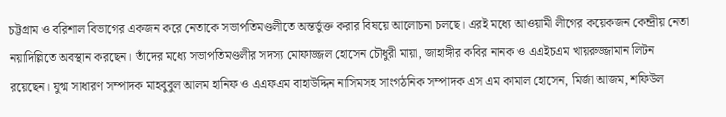চট্টগ্রাম ও বরিশাল বিভাগের একজন করে নেতাকে সভাপতিমণ্ডলীতে অন্তর্ভুক্ত করার বিষয়ে আলোচনা চলছে। এরই মধ্যে আওয়ামী লীগের কয়েকজন কেন্দ্রীয় নেতা নয়াদিল্লিতে অবস্থান করছেন। তাঁদের মধ্যে সভাপতিমণ্ডলীর সদস্য মোফাজ্জল হোসেন চৌধুরী মায়া, জাহাঙ্গীর কবির নানক ও এএইচএম খায়রুজ্জামান লিটন রয়েছেন। যুগ্ম সাধারণ সম্পাদক মাহবুবুল আলম হানিফ ও এএফএম বাহাউদ্দিন নাসিমসহ সাংগঠনিক সম্পাদক এস এম কামাল হোসেন, মির্জা আজম, শফিউল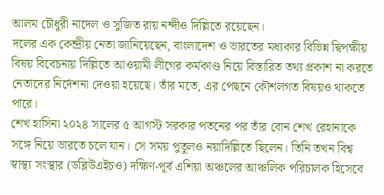আলম চৌধুরী নাদেল ও সুজিত রায় নন্দীও দিল্লিতে রয়েছেন।
দলের এক কেন্দ্রীয় নেতা জানিয়েছেন, বাংলাদেশ ও ভারতের মধ্যকার বিভিন্ন দ্বিপক্ষীয় বিষয় বিবেচনায় দিল্লিতে আওয়ামী লীগের কর্মকাণ্ড নিয়ে বিস্তারিত তথ্য প্রকাশ না করতে নেতাদের নির্দেশনা দেওয়া হয়েছে। তাঁর মতে, এর পেছনে কৌশলগত বিষয়ও থাকতে পারে।
শেখ হাসিনা ২০২৪ সালের ৫ আগস্ট সরকার পতনের পর তাঁর বোন শেখ রেহানাকে সঙ্গে নিয়ে ভারতে চলে যান। সে সময় পুতুলও নয়াদিল্লিতে ছিলেন। তিনি তখন বিশ্ব স্বাস্থ্য সংস্থার (ডব্লিউএইচও) দক্ষিণ-পূর্ব এশিয়া অঞ্চলের আঞ্চলিক পরিচালক হিসেবে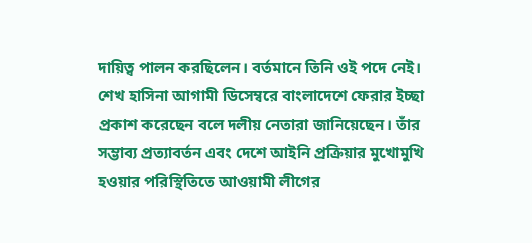দায়িত্ব পালন করছিলেন। বর্তমানে তিনি ওই পদে নেই।
শেখ হাসিনা আগামী ডিসেম্বরে বাংলাদেশে ফেরার ইচ্ছা প্রকাশ করেছেন বলে দলীয় নেতারা জানিয়েছেন। তাঁর সম্ভাব্য প্রত্যাবর্তন এবং দেশে আইনি প্রক্রিয়ার মুখোমুখি হওয়ার পরিস্থিতিতে আওয়ামী লীগের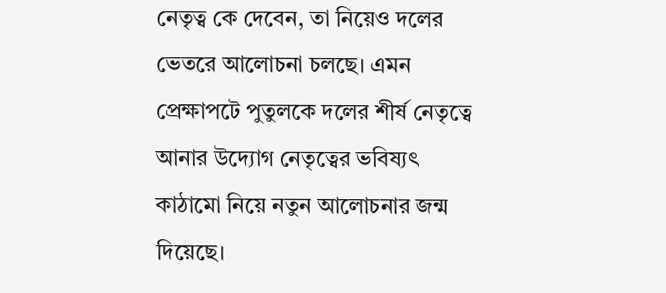নেতৃত্ব কে দেবেন, তা নিয়েও দলের ভেতরে আলোচনা চলছে। এমন প্রেক্ষাপটে পুতুলকে দলের শীর্ষ নেতৃত্বে আনার উদ্যোগ নেতৃত্বের ভবিষ্যৎ কাঠামো নিয়ে নতুন আলোচনার জন্ম দিয়েছে।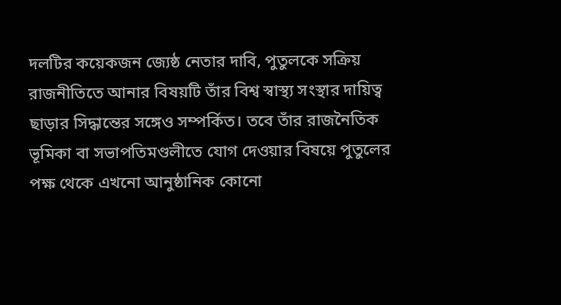দলটির কয়েকজন জ্যেষ্ঠ নেতার দাবি, পুতুলকে সক্রিয় রাজনীতিতে আনার বিষয়টি তাঁর বিশ্ব স্বাস্থ্য সংস্থার দায়িত্ব ছাড়ার সিদ্ধান্তের সঙ্গেও সম্পর্কিত। তবে তাঁর রাজনৈতিক ভূমিকা বা সভাপতিমণ্ডলীতে যোগ দেওয়ার বিষয়ে পুতুলের পক্ষ থেকে এখনো আনুষ্ঠানিক কোনো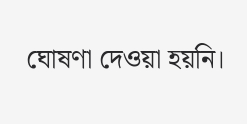ঘোষণা দেওয়া হয়নি।